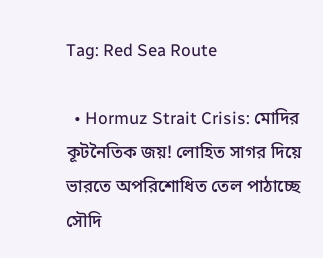Tag: Red Sea Route

  • Hormuz Strait Crisis: মোদির কূটনৈতিক জয়! লোহিত সাগর দিয়ে ভারতে অপরিশোধিত তেল পাঠাচ্ছে সৌদি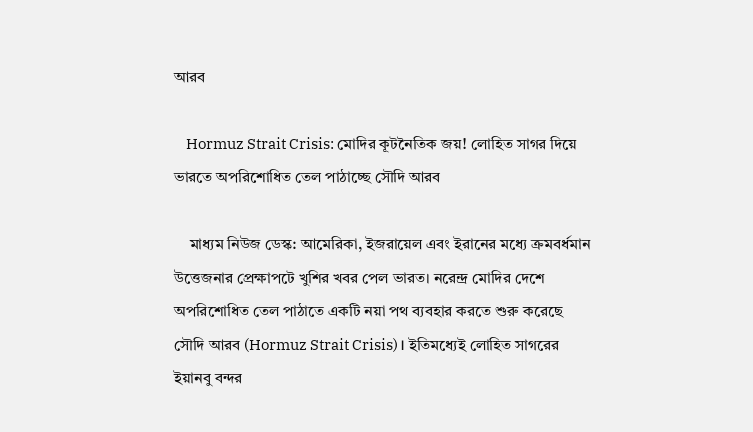আরব

    Hormuz Strait Crisis: মোদির কূটনৈতিক জয়! লোহিত সাগর দিয়ে ভারতে অপরিশোধিত তেল পাঠাচ্ছে সৌদি আরব

    মাধ্যম নিউজ ডেস্ক: আমেরিকা, ইজরায়েল এবং ইরানের মধ্যে ক্রমবর্ধমান উত্তেজনার প্রেক্ষাপটে খুশির খবর পেল ভারত। নরেন্দ্র মোদির দেশে অপরিশোধিত তেল পাঠাতে একটি নয়া পথ ব্যবহার করতে শুরু করেছে সৌদি আরব (Hormuz Strait Crisis)। ইতিমধ্যেই লোহিত সাগরের ইয়ানবু বন্দর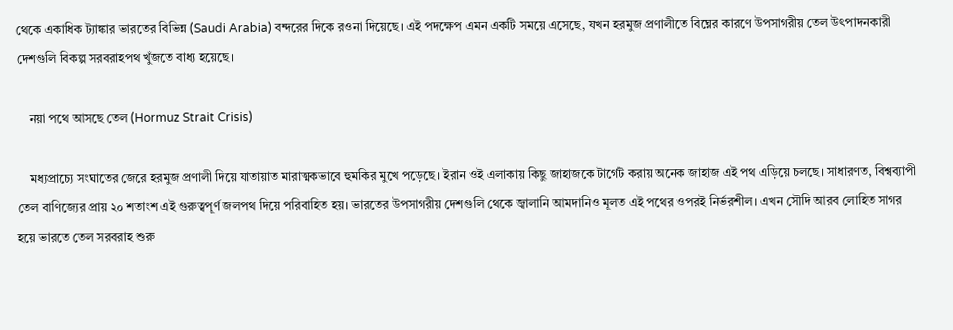থেকে একাধিক ট্যাঙ্কার ভারতের বিভিন্ন (Saudi Arabia) বন্দরের দিকে রওনা দিয়েছে। এই পদক্ষেপ এমন একটি সময়ে এসেছে, যখন হরমুজ প্রণালীতে বিঘ্নের কারণে উপসাগরীয় তেল উৎপাদনকারী দেশগুলি বিকল্প সরবরাহপথ খুঁজতে বাধ্য হয়েছে।

    নয়া পথে আসছে তেল (Hormuz Strait Crisis)

    মধ্যপ্রাচ্যে সংঘাতের জেরে হরমুজ প্রণালী দিয়ে যাতায়াত মারাত্মকভাবে হুমকির মুখে পড়েছে। ইরান ওই এলাকায় কিছু জাহাজকে টার্গেট করায় অনেক জাহাজ এই পথ এড়িয়ে চলছে। সাধারণত, বিশ্বব্যাপী তেল বাণিজ্যের প্রায় ২০ শতাংশ এই গুরুত্বপূর্ণ জলপথ দিয়ে পরিবাহিত হয়। ভারতের উপসাগরীয় দেশগুলি থেকে জ্বালানি আমদানিও মূলত এই পথের ওপরই নির্ভরশীল। এখন সৌদি আরব লোহিত সাগর হয়ে ভারতে তেল সরবরাহ শুরু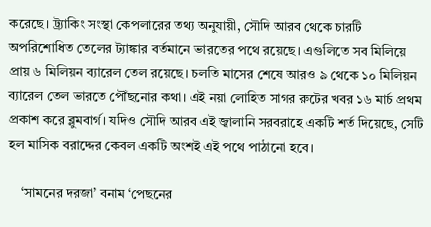করেছে। ট্র্যাকিং সংস্থা কেপলারের তথ্য অনুযায়ী, সৌদি আরব থেকে চারটি অপরিশোধিত তেলের ট্যাঙ্কার বর্তমানে ভারতের পথে রয়েছে। এগুলিতে সব মিলিয়ে প্রায় ৬ মিলিয়ন ব্যারেল তেল রয়েছে। চলতি মাসের শেষে আরও ৯ থেকে ১০ মিলিয়ন ব্যারেল তেল ভারতে পৌঁছনোর কথা। এই নয়া লোহিত সাগর রুটের খবর ১৬ মার্চ প্রথম প্রকাশ করে ব্লুমবার্গ। যদিও সৌদি আরব এই জ্বালানি সরবরাহে একটি শর্ত দিয়েছে, সেটি হল মাসিক বরাদ্দের কেবল একটি অংশই এই পথে পাঠানো হবে।

    ‘সামনের দরজা’ বনাম ‘পেছনের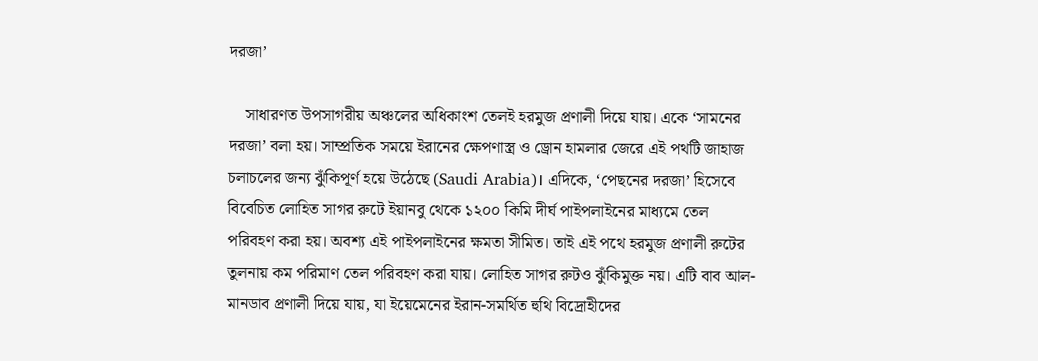দরজা’

    সাধারণত উপসাগরীয় অঞ্চলের অধিকাংশ তেলই হরমুজ প্রণালী দিয়ে যায়। একে ‘সামনের দরজা’ বলা হয়। সাম্প্রতিক সময়ে ইরানের ক্ষেপণাস্ত্র ও ড্রোন হামলার জেরে এই পথটি জাহাজ চলাচলের জন্য ঝুঁকিপূর্ণ হয়ে উঠেছে (Saudi Arabia)। এদিকে, ‘পেছনের দরজা’ হিসেবে বিবেচিত লোহিত সাগর রুটে ইয়ানবু থেকে ১২০০ কিমি দীর্ঘ পাইপলাইনের মাধ্যমে তেল পরিবহণ করা হয়। অবশ্য এই পাইপলাইনের ক্ষমতা সীমিত। তাই এই পথে হরমুজ প্রণালী রুটের তুলনায় কম পরিমাণ তেল পরিবহণ করা যায়। লোহিত সাগর রুটও ঝুঁকিমুক্ত নয়। এটি বাব আল-মানডাব প্রণালী দিয়ে যায়, যা ইয়েমেনের ইরান-সমর্থিত হুথি বিদ্রোহীদের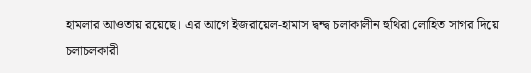হামলার আওতায় রয়েছে। এর আগে ইজরায়েল-হামাস দ্বন্দ্ব চলাকালীন হুথিরা লোহিত সাগর দিয়ে চলাচলকারী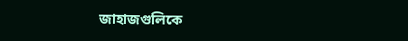জাহাজগুলিকে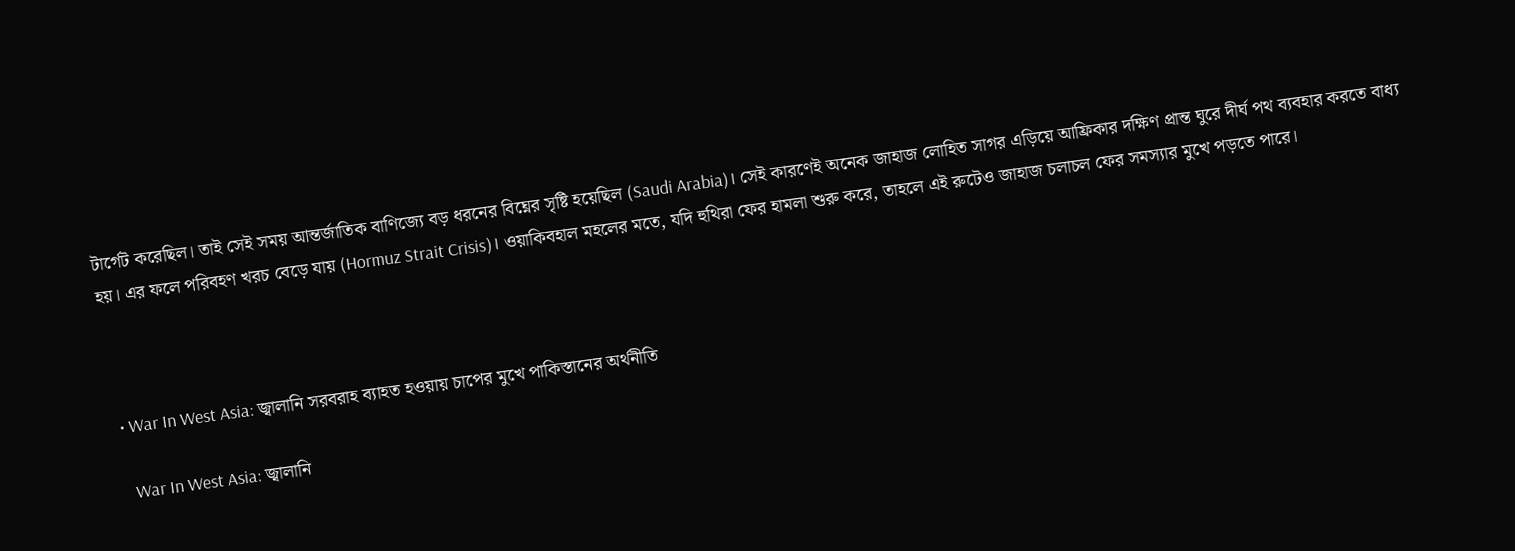টার্গেট করেছিল। তাই সেই সময় আন্তর্জাতিক বাণিজ্যে বড় ধরনের বিঘ্নের সৃষ্টি হয়েছিল (Saudi Arabia)। সেই কারণেই অনেক জাহাজ লোহিত সাগর এড়িয়ে আফ্রিকার দক্ষিণ প্রান্ত ঘুরে দীর্ঘ পথ ব্যবহার করতে বাধ্য হয়। এর ফলে পরিবহণ খরচ বেড়ে যায় (Hormuz Strait Crisis)। ওয়াকিবহাল মহলের মতে, যদি হুথিরা ফের হামলা শুরু করে, তাহলে এই রুটেও জাহাজ চলাচল ফের সমস্যার মুখে পড়তে পারে।



  • War In West Asia: জ্বালানি সরবরাহ ব্যাহত হওয়ায় চাপের মুখে পাকিস্তানের অর্থনীতি

    War In West Asia: জ্বালানি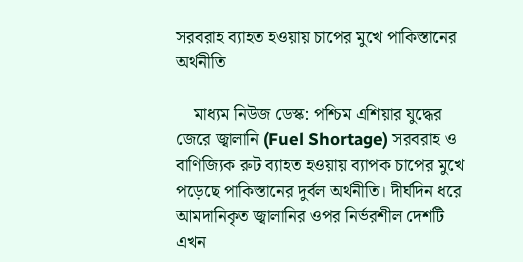সরবরাহ ব্যাহত হওয়ায় চাপের মুখে পাকিস্তানের অর্থনীতি

    মাধ্যম নিউজ ডেস্ক: পশ্চিম এশিয়ার যুদ্ধের জেরে জ্বালানি (Fuel Shortage) সরবরাহ ও বাণিজ্যিক রুট ব্যাহত হওয়ায় ব্যাপক চাপের মুখে পড়েছে পাকিস্তানের দুর্বল অর্থনীতি। দীর্ঘদিন ধরে আমদানিকৃত জ্বালানির ওপর নির্ভরশীল দেশটি এখন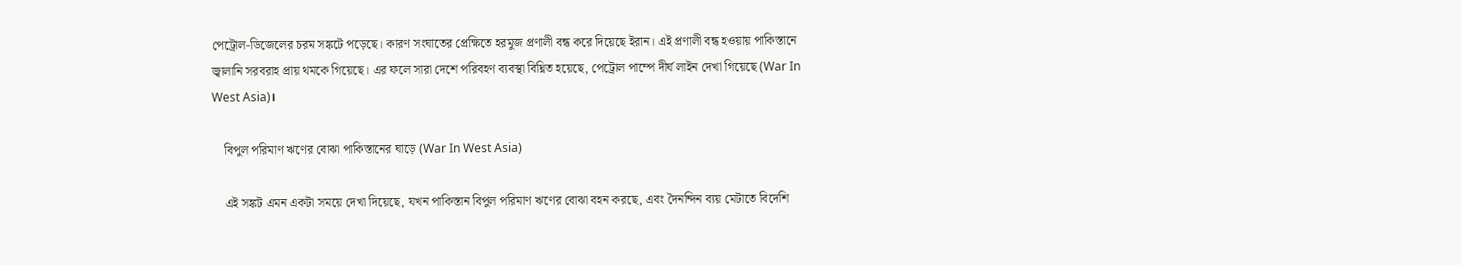পেট্রোল-ডিজেলের চরম সঙ্কটে পড়েছে। কারণ সংঘাতের প্রেক্ষিতে হরমুজ প্রণালী বন্ধ করে দিয়েছে ইরান। এই প্রণালী বন্ধ হওয়ায় পাকিস্তানে জ্বালানি সরবরাহ প্রায় থমকে গিয়েছে। এর ফলে সারা দেশে পরিবহণ ব্যবস্থা বিঘ্নিত হয়েছে, পেট্রোল পাম্পে দীর্ঘ লাইন দেখা গিয়েছে (War In West Asia)।

    বিপুল পরিমাণ ঋণের বোঝা পাকিস্তানের ঘাড়ে (War In West Asia)

    এই সঙ্কট এমন একটা সময়ে দেখা দিয়েছে, যখন পাকিস্তান বিপুল পরিমাণ ঋণের বোঝা বহন করছে, এবং দৈনন্দিন ব্যয় মেটাতে বিদেশি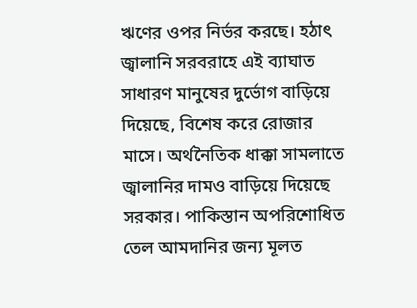ঋণের ওপর নির্ভর করছে। হঠাৎ জ্বালানি সরবরাহে এই ব্যাঘাত সাধারণ মানুষের দুর্ভোগ বাড়িয়ে দিয়েছে, বিশেষ করে রোজার মাসে। অর্থনৈতিক ধাক্কা সামলাতে জ্বালানির দামও বাড়িয়ে দিয়েছে সরকার। পাকিস্তান অপরিশোধিত তেল আমদানির জন্য মূলত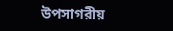উপসাগরীয়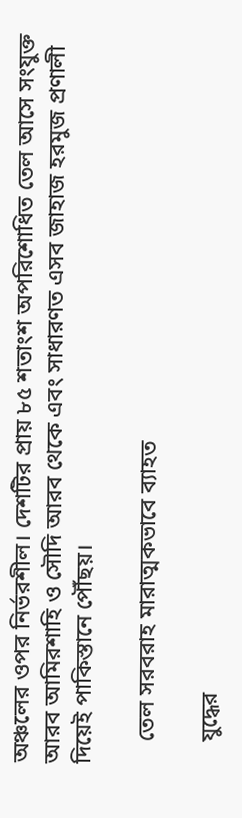অঞ্চলের ওপর নির্ভরশীল। দেশটির প্রায় ৮৫ শতাংশ অপরিশোধিত তেল আসে সংযুক্ত আরব আমিরশাহি ও সৌদি আরব থেকে এবং সাধারণত এসব জাহাজ হরমুজ প্রণালী দিয়েই পাকিস্তানে পৌঁছয়।

    তেল সরবরাহ মারাত্মকভাবে ব্যাহত

    যুদ্ধের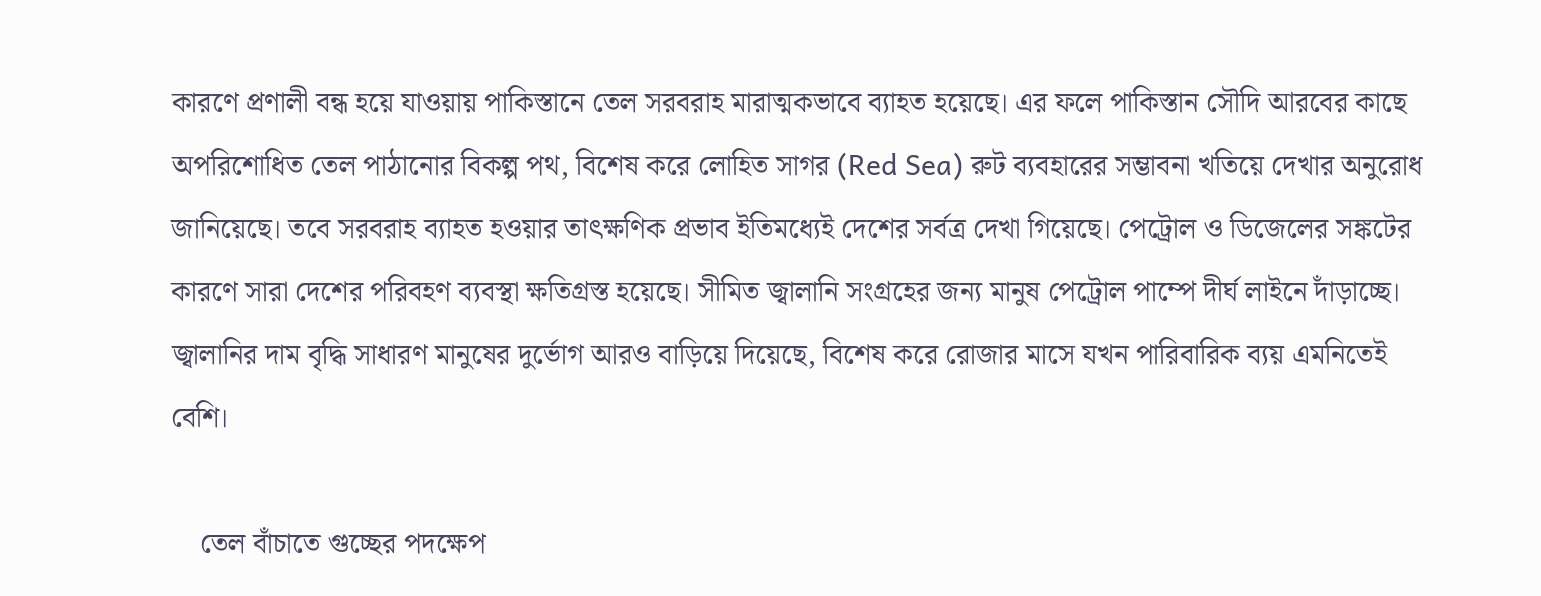কারণে প্রণালী বন্ধ হয়ে যাওয়ায় পাকিস্তানে তেল সরবরাহ মারাত্মকভাবে ব্যাহত হয়েছে। এর ফলে পাকিস্তান সৌদি আরবের কাছে অপরিশোধিত তেল পাঠানোর বিকল্প পথ, বিশেষ করে লোহিত সাগর (Red Sea) রুট ব্যবহারের সম্ভাবনা খতিয়ে দেখার অনুরোধ জানিয়েছে। তবে সরবরাহ ব্যাহত হওয়ার তাৎক্ষণিক প্রভাব ইতিমধ্যেই দেশের সর্বত্র দেখা গিয়েছে। পেট্রোল ও ডিজেলের সঙ্কটের কারণে সারা দেশের পরিবহণ ব্যবস্থা ক্ষতিগ্রস্ত হয়েছে। সীমিত জ্বালানি সংগ্রহের জন্য মানুষ পেট্রোল পাম্পে দীর্ঘ লাইনে দাঁড়াচ্ছে। জ্বালানির দাম বৃদ্ধি সাধারণ মানুষের দুর্ভোগ আরও বাড়িয়ে দিয়েছে, বিশেষ করে রোজার মাসে যখন পারিবারিক ব্যয় এমনিতেই বেশি।

    তেল বাঁচাতে গুচ্ছের পদক্ষেপ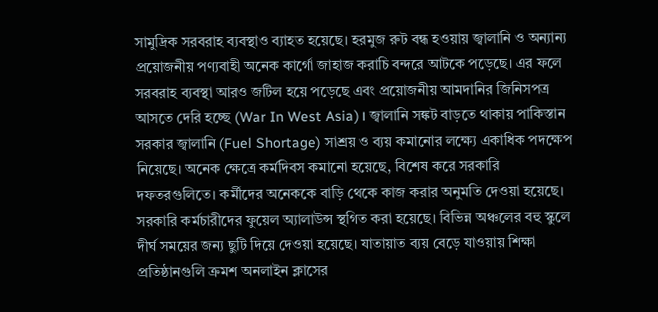সামুদ্রিক সরবরাহ ব্যবস্থাও ব্যাহত হয়েছে। হরমুজ রুট বন্ধ হওয়ায় জ্বালানি ও অন্যান্য প্রয়োজনীয় পণ্যবাহী অনেক কার্গো জাহাজ করাচি বন্দরে আটকে পড়েছে। এর ফলে সরবরাহ ব্যবস্থা আরও জটিল হয়ে পড়েছে এবং প্রয়োজনীয় আমদানির জিনিসপত্র আসতে দেরি হচ্ছে (War In West Asia)। জ্বালানি সঙ্কট বাড়তে থাকায় পাকিস্তান সরকার জ্বালানি (Fuel Shortage) সাশ্রয় ও ব্যয় কমানোর লক্ষ্যে একাধিক পদক্ষেপ নিয়েছে। অনেক ক্ষেত্রে কর্মদিবস কমানো হয়েছে, বিশেষ করে সরকারি দফতরগুলিতে। কর্মীদের অনেককে বাড়ি থেকে কাজ করার অনুমতি দেওয়া হয়েছে। সরকারি কর্মচারীদের ফুয়েল অ্যালাউন্স স্থগিত করা হয়েছে। বিভিন্ন অঞ্চলের বহু স্কুলে দীর্ঘ সময়ের জন্য ছুটি দিয়ে দেওয়া হয়েছে। যাতায়াত ব্যয় বেড়ে যাওয়ায় শিক্ষা প্রতিষ্ঠানগুলি ক্রমশ অনলাইন ক্লাসের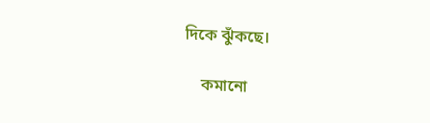দিকে ঝুঁকছে।

    কমানো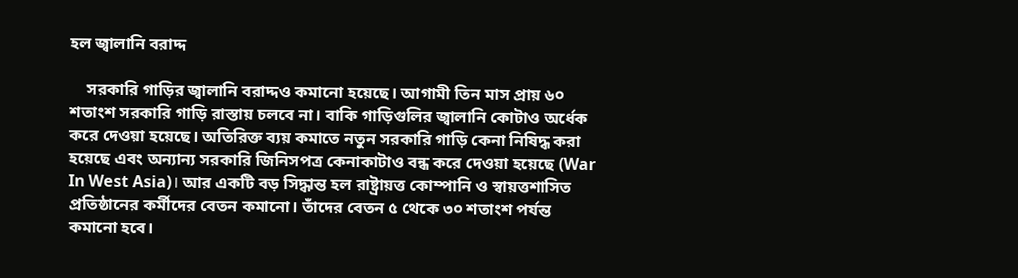হল জ্বালানি বরাদ্দ

    সরকারি গাড়ির জ্বালানি বরাদ্দও কমানো হয়েছে। আগামী তিন মাস প্রায় ৬০ শতাংশ সরকারি গাড়ি রাস্তায় চলবে না। বাকি গাড়িগুলির জ্বালানি কোটাও অর্ধেক করে দেওয়া হয়েছে। অতিরিক্ত ব্যয় কমাতে নতুন সরকারি গাড়ি কেনা নিষিদ্ধ করা হয়েছে এবং অন্যান্য সরকারি জিনিসপত্র কেনাকাটাও বন্ধ করে দেওয়া হয়েছে (War In West Asia)। আর একটি বড় সিদ্ধান্ত হল রাষ্ট্রায়ত্ত কোম্পানি ও স্বায়ত্তশাসিত প্রতিষ্ঠানের কর্মীদের বেতন কমানো। তাঁদের বেতন ৫ থেকে ৩০ শতাংশ পর্যন্ত কমানো হবে।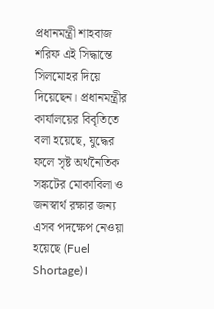প্রধানমন্ত্রী শাহবাজ শরিফ এই সিদ্ধান্তে সিলমোহর দিয়ে দিয়েছেন। প্রধানমন্ত্রীর কার্যালয়ের বিবৃতিতে বলা হয়েছে, যুদ্ধের ফলে সৃষ্ট অর্থনৈতিক সঙ্কটের মোকাবিলা ও জনস্বার্থ রক্ষার জন্য এসব পদক্ষেপ নেওয়া হয়েছে (Fuel Shortage)।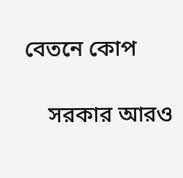বেতনে কোপ

    সরকার আরও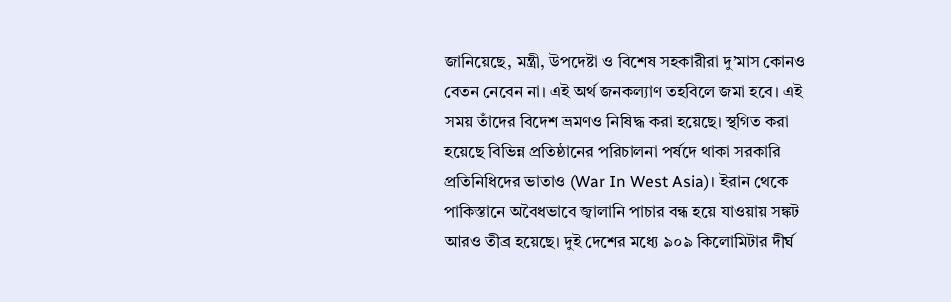জানিয়েছে, মন্ত্রী, উপদেষ্টা ও বিশেষ সহকারীরা দু’মাস কোনও বেতন নেবেন না। এই অর্থ জনকল্যাণ তহবিলে জমা হবে। এই সময় তাঁদের বিদেশ ভ্রমণও নিষিদ্ধ করা হয়েছে। স্থগিত করা হয়েছে বিভিন্ন প্রতিষ্ঠানের পরিচালনা পর্ষদে থাকা সরকারি প্রতিনিধিদের ভাতাও (War In West Asia)। ইরান থেকে পাকিস্তানে অবৈধভাবে জ্বালানি পাচার বন্ধ হয়ে যাওয়ায় সঙ্কট আরও তীব্র হয়েছে। দুই দেশের মধ্যে ৯০৯ কিলোমিটার দীর্ঘ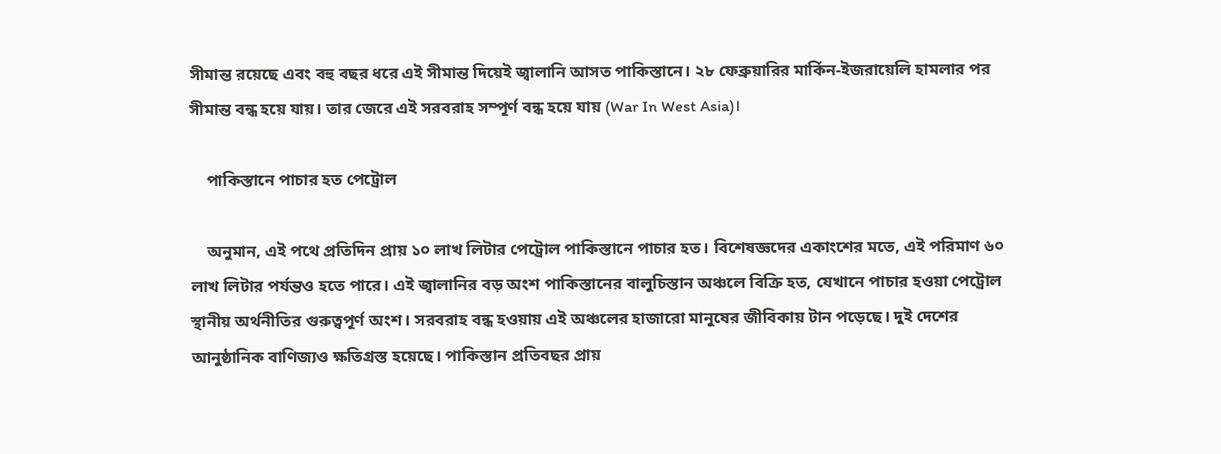সীমান্ত রয়েছে এবং বহু বছর ধরে এই সীমান্ত দিয়েই জ্বালানি আসত পাকিস্তানে। ২৮ ফেব্রুয়ারির মার্কিন-ইজরায়েলি হামলার পর সীমান্ত বন্ধ হয়ে যায়। তার জেরে এই সরবরাহ সম্পূর্ণ বন্ধ হয়ে যায় (War In West Asia)।

    পাকিস্তানে পাচার হত পেট্রোল

    অনুমান, এই পথে প্রতিদিন প্রায় ১০ লাখ লিটার পেট্রোল পাকিস্তানে পাচার হত। বিশেষজ্ঞদের একাংশের মতে, এই পরিমাণ ৬০ লাখ লিটার পর্যন্তও হতে পারে। এই জ্বালানির বড় অংশ পাকিস্তানের বালুচিস্তান অঞ্চলে বিক্রি হত, যেখানে পাচার হওয়া পেট্রোল স্থানীয় অর্থনীতির গুরুত্বপূর্ণ অংশ। সরবরাহ বন্ধ হওয়ায় এই অঞ্চলের হাজারো মানুষের জীবিকায় টান পড়েছে। দুই দেশের আনুষ্ঠানিক বাণিজ্যও ক্ষতিগ্রস্ত হয়েছে। পাকিস্তান প্রতিবছর প্রায়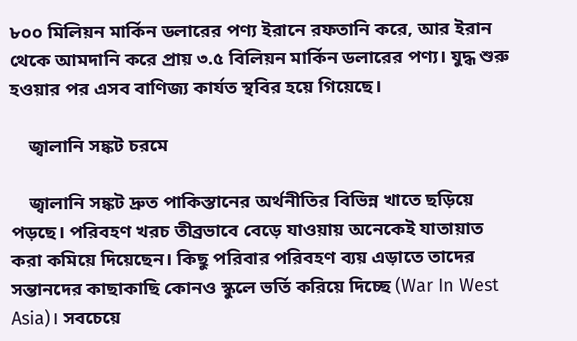৮০০ মিলিয়ন মার্কিন ডলারের পণ্য ইরানে রফতানি করে, আর ইরান থেকে আমদানি করে প্রায় ৩.৫ বিলিয়ন মার্কিন ডলারের পণ্য। যুদ্ধ শুরু হওয়ার পর এসব বাণিজ্য কার্যত স্থবির হয়ে গিয়েছে।

    জ্বালানি সঙ্কট চরমে

    জ্বালানি সঙ্কট দ্রুত পাকিস্তানের অর্থনীতির বিভিন্ন খাতে ছড়িয়ে পড়ছে। পরিবহণ খরচ তীব্রভাবে বেড়ে যাওয়ায় অনেকেই যাতায়াত করা কমিয়ে দিয়েছেন। কিছু পরিবার পরিবহণ ব্যয় এড়াতে তাদের সন্তানদের কাছাকাছি কোনও স্কুলে ভর্তি করিয়ে দিচ্ছে (War In West Asia)। সবচেয়ে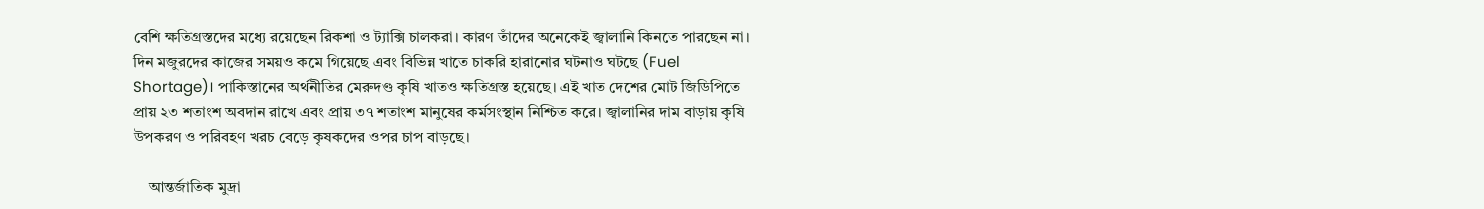বেশি ক্ষতিগ্রস্তদের মধ্যে রয়েছেন রিকশা ও ট্যাক্সি চালকরা। কারণ তাঁদের অনেকেই জ্বালানি কিনতে পারছেন না। দিন মজুরদের কাজের সময়ও কমে গিয়েছে এবং বিভিন্ন খাতে চাকরি হারানোর ঘটনাও ঘটছে (Fuel Shortage)। পাকিস্তানের অর্থনীতির মেরুদণ্ড কৃষি খাতও ক্ষতিগ্রস্ত হয়েছে। এই খাত দেশের মোট জিডিপিতে প্রায় ২৩ শতাংশ অবদান রাখে এবং প্রায় ৩৭ শতাংশ মানুষের কর্মসংস্থান নিশ্চিত করে। জ্বালানির দাম বাড়ায় কৃষি উপকরণ ও পরিবহণ খরচ বেড়ে কৃষকদের ওপর চাপ বাড়ছে।

    আন্তর্জাতিক মুদ্রা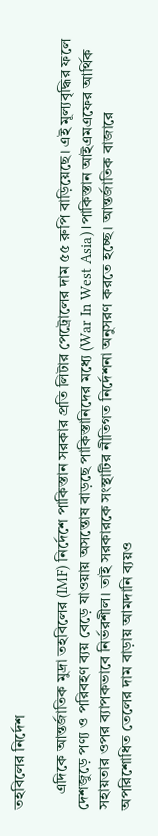তহবিলের নির্দেশ

    এদিকে আন্তর্জাতিক মুদ্রা তহবিলের (IMF) নির্দেশে পাকিস্তান সরকার প্রতি লিটার পেট্রোলের দাম ৫৫ রুপি বাড়িয়েছে। এই মূল্যবৃদ্ধির ফলে দেশজুড়ে পণ্য ও পরিবহণ ব্যয় বেড়ে যাওয়ায় অসন্তোষ বাড়ছে পাকিস্তানিদের মধ্যে (War In West Asia)।পাকিস্তান আইএমএফের আর্থিক সহায়তার ওপর ব্যাপকভাবে নির্ভরশীল। তাই সরকারকে সংস্থাটির নীতিগত নির্দেশনা অনুসরণ করতে হচ্ছে। আন্তর্জাতিক বাজারে অপরিশোধিত তেলের দাম বাড়ায় আমদানি ব্যয়ও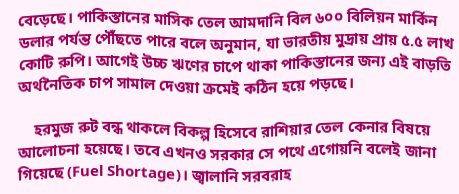বেড়েছে। পাকিস্তানের মাসিক তেল আমদানি বিল ৬০০ বিলিয়ন মার্কিন ডলার পর্যন্ত পৌঁছতে পারে বলে অনুমান, যা ভারতীয় মুদ্রায় প্রায় ৫.৫ লাখ কোটি রুপি। আগেই উচ্চ ঋণের চাপে থাকা পাকিস্তানের জন্য এই বাড়তি অর্থনৈতিক চাপ সামাল দেওয়া ক্রমেই কঠিন হয়ে পড়ছে।

    হরমুজ রুট বন্ধ থাকলে বিকল্প হিসেবে রাশিয়ার তেল কেনার বিষয়ে আলোচনা হয়েছে। তবে এখনও সরকার সে পথে এগোয়নি বলেই জানা গিয়েছে (Fuel Shortage)। জ্বালানি সরবরাহ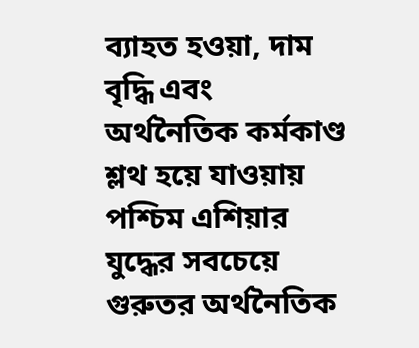ব্যাহত হওয়া, দাম বৃদ্ধি এবং অর্থনৈতিক কর্মকাণ্ড শ্লথ হয়ে যাওয়ায় পশ্চিম এশিয়ার যুদ্ধের সবচেয়ে গুরুতর অর্থনৈতিক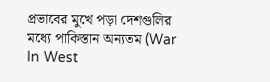প্রভাবের মুখে পড়া দেশগুলির মধ্যে পাকিস্তান অন্যতম (War In West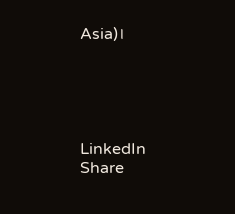Asia)।





LinkedIn
Share